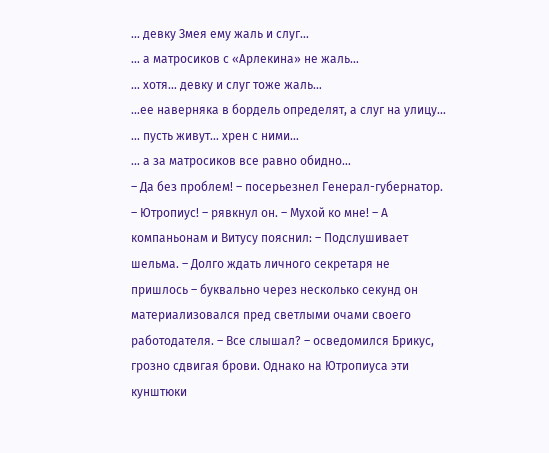… девку Змея ему жаль и слуг…
… а матросиков с «Арлекина» не жаль…
… хотя… девку и слуг тоже жаль…
…ее наверняка в бордель определят, а слуг на улицу…
… пусть живут… хрен с ними…
… а за матросиков все равно обидно…
– Да без проблем! – посерьезнел Генерал-губернатор. – Ютропиус! – рявкнул он. – Мухой ко мне! – А компаньонам и Витусу пояснил: – Подслушивает шельма. – Долго ждать личного секретаря не пришлось – буквально через несколько секунд он материализовался пред светлыми очами своего работодателя. – Все слышал? – осведомился Брикус, грозно сдвигая брови. Однако на Ютропиуса эти кунштюки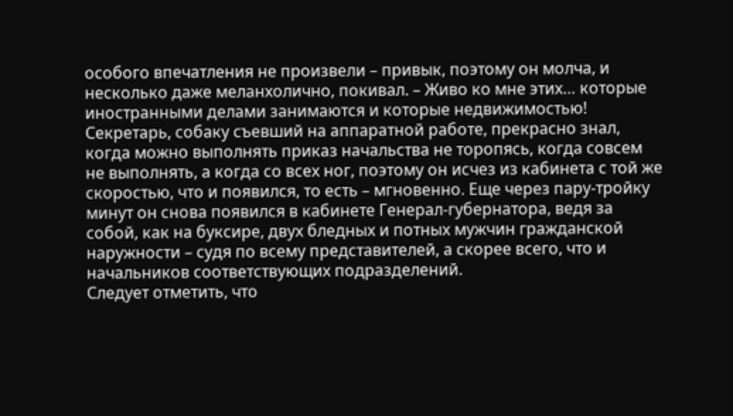особого впечатления не произвели – привык, поэтому он молча, и несколько даже меланхолично, покивал. – Живо ко мне этих… которые иностранными делами занимаются и которые недвижимостью!
Секретарь, собаку съевший на аппаратной работе, прекрасно знал, когда можно выполнять приказ начальства не торопясь, когда совсем не выполнять, а когда со всех ног, поэтому он исчез из кабинета с той же скоростью, что и появился, то есть – мгновенно. Еще через пару-тройку минут он снова появился в кабинете Генерал-губернатора, ведя за собой, как на буксире, двух бледных и потных мужчин гражданской наружности – судя по всему представителей, а скорее всего, что и начальников соответствующих подразделений.
Следует отметить, что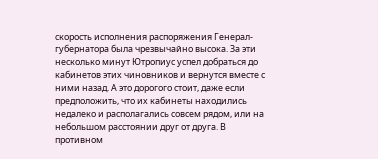скорость исполнения распоряжения Генерал-губернатора была чрезвычайно высока. За эти несколько минут Ютропиус успел добраться до кабинетов этих чиновников и вернутся вместе с ними назад. А это дорогого стоит, даже если предположить, что их кабинеты находились недалеко и располагались совсем рядом, или на небольшом расстоянии друг от друга. В противном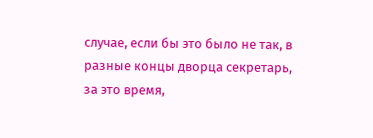случае, если бы это было не так, в разные концы дворца секретарь, за это время,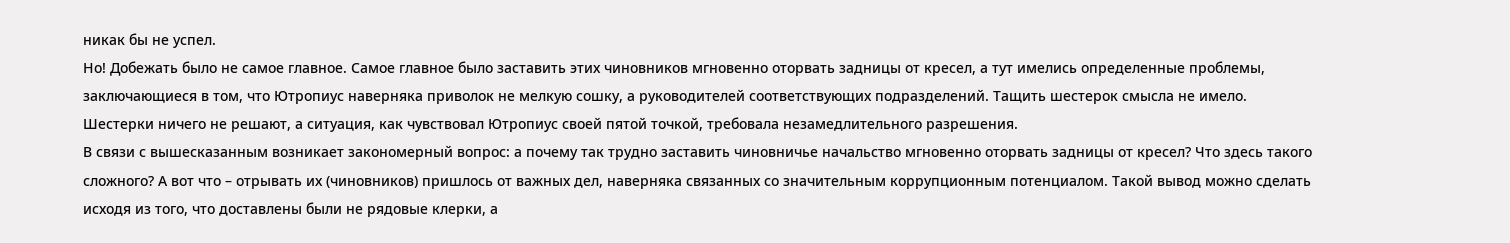никак бы не успел.
Но! Добежать было не самое главное. Самое главное было заставить этих чиновников мгновенно оторвать задницы от кресел, а тут имелись определенные проблемы, заключающиеся в том, что Ютропиус наверняка приволок не мелкую сошку, а руководителей соответствующих подразделений. Тащить шестерок смысла не имело. Шестерки ничего не решают, а ситуация, как чувствовал Ютропиус своей пятой точкой, требовала незамедлительного разрешения.
В связи с вышесказанным возникает закономерный вопрос: а почему так трудно заставить чиновничье начальство мгновенно оторвать задницы от кресел? Что здесь такого сложного? А вот что – отрывать их (чиновников) пришлось от важных дел, наверняка связанных со значительным коррупционным потенциалом. Такой вывод можно сделать исходя из того, что доставлены были не рядовые клерки, а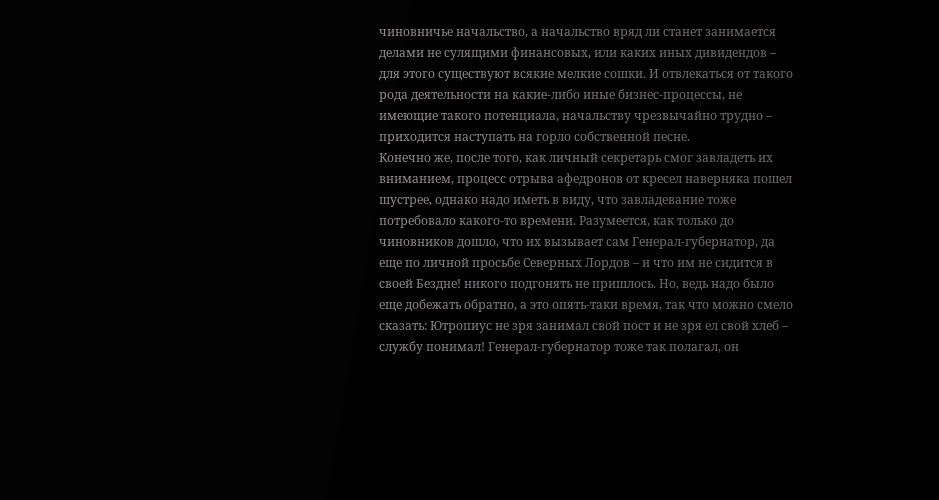чиновничье начальство, а начальство вряд ли станет занимается делами не сулящими финансовых, или каких иных дивидендов – для этого существуют всякие мелкие сошки. И отвлекаться от такого рода деятельности на какие-либо иные бизнес-процессы, не имеющие такого потенциала, начальству чрезвычайно трудно – приходится наступать на горло собственной песне.
Конечно же, после того, как личный секретарь смог завладеть их вниманием, процесс отрыва афедронов от кресел наверняка пошел шустрее, однако надо иметь в виду, что завладевание тоже потребовало какого-то времени. Разумеется, как только до чиновников дошло, что их вызывает сам Генерал-губернатор, да еще по личной просьбе Северных Лордов – и что им не сидится в своей Бездне! никого подгонять не пришлось. Но, ведь надо было еще добежать обратно, а это опять-таки время, так что можно смело сказать: Ютропиус не зря занимал свой пост и не зря ел свой хлеб – службу понимал! Генерал-губернатор тоже так полагал, он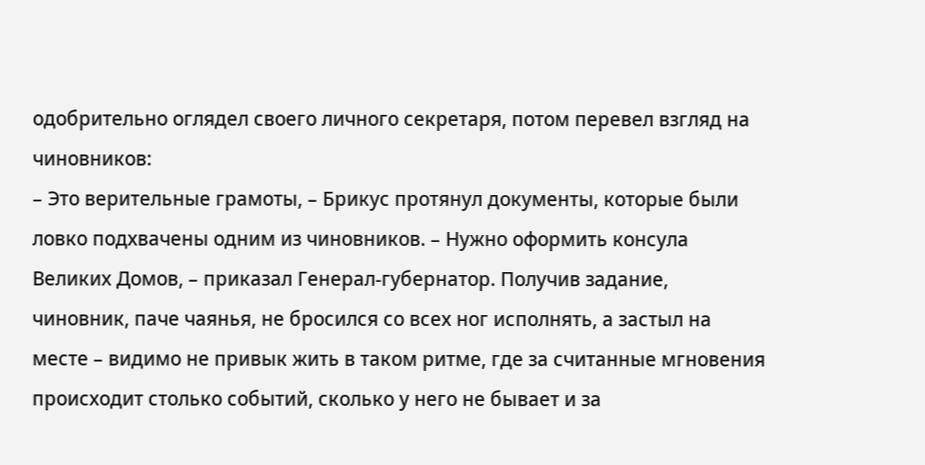одобрительно оглядел своего личного секретаря, потом перевел взгляд на чиновников:
– Это верительные грамоты, – Брикус протянул документы, которые были ловко подхвачены одним из чиновников. – Нужно оформить консула Великих Домов, – приказал Генерал-губернатор. Получив задание, чиновник, паче чаянья, не бросился со всех ног исполнять, а застыл на месте – видимо не привык жить в таком ритме, где за считанные мгновения происходит столько событий, сколько у него не бывает и за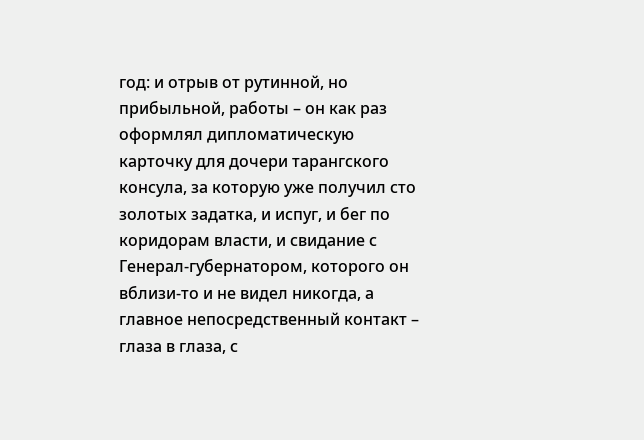год: и отрыв от рутинной, но прибыльной, работы – он как раз оформлял дипломатическую карточку для дочери тарангского консула, за которую уже получил сто золотых задатка, и испуг, и бег по коридорам власти, и свидание с Генерал-губернатором, которого он вблизи-то и не видел никогда, а главное непосредственный контакт – глаза в глаза, с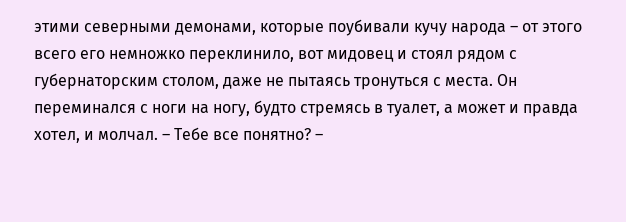этими северными демонами, которые поубивали кучу народа – от этого всего его немножко переклинило, вот мидовец и стоял рядом с губернаторским столом, даже не пытаясь тронуться с места. Он переминался с ноги на ногу, будто стремясь в туалет, а может и правда хотел, и молчал. – Тебе все понятно? –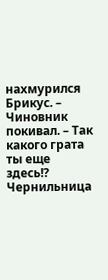нахмурился Брикус. – Чиновник покивал. – Так какого грата ты еще здесь!? Чернильница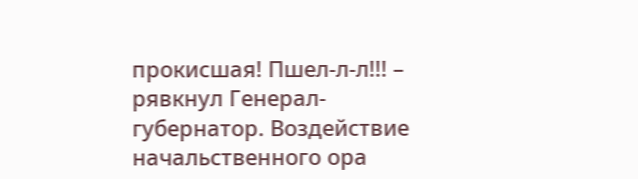прокисшая! Пшел-л-л!!! – рявкнул Генерал-губернатор. Воздействие начальственного ора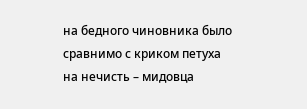на бедного чиновника было сравнимо с криком петуха на нечисть – мидовца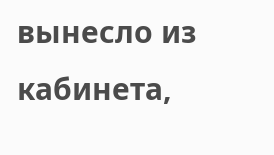вынесло из кабинета,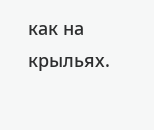как на крыльях.